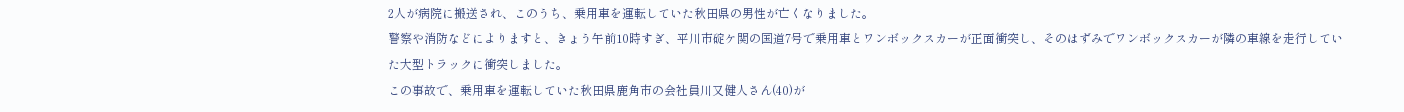2人が病院に搬送され、このうち、乗用車を運転していた秋田県の男性が亡くなりました。
警察や消防などによりますと、きょう午前10時すぎ、平川市碇ケ関の国道7号で乗用車とワンボックスカーが正面衝突し、そのはずみでワンボックスカーが隣の車線を走行していた大型トラックに衝突しました。
この事故で、乗用車を運転していた秋田県鹿角市の会社員川又健人さん(40)が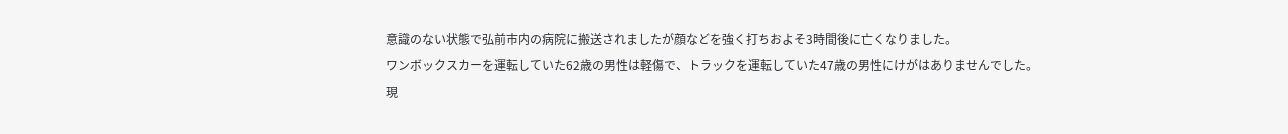意識のない状態で弘前市内の病院に搬送されましたが顔などを強く打ちおよそ3時間後に亡くなりました。
ワンボックスカーを運転していた62歳の男性は軽傷で、トラックを運転していた47歳の男性にけがはありませんでした。
現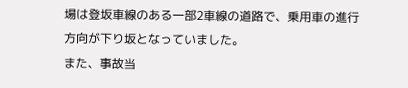場は登坂車線のある一部2車線の道路で、乗用車の進行方向が下り坂となっていました。
また、事故当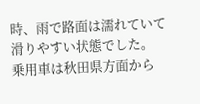時、雨で路面は濡れていて滑りやすい状態でした。
乗用車は秋田県方面から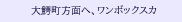大鰐町方面へ、ワンボックスカ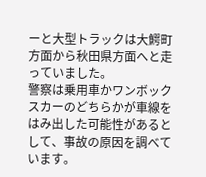ーと大型トラックは大鰐町方面から秋田県方面へと走っていました。
警察は乗用車かワンボックスカーのどちらかが車線をはみ出した可能性があるとして、事故の原因を調べています。